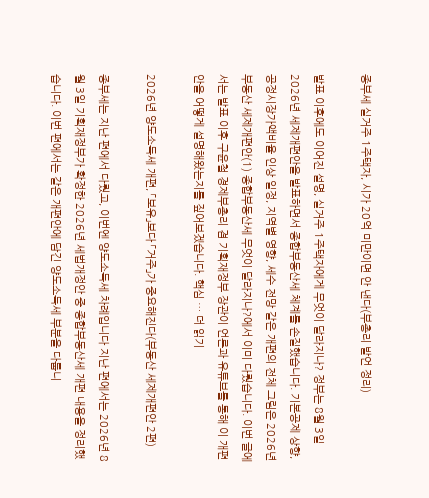종부세 실거주 1주택자, 시가 20억 미만이면 안 낸다(부총리 발언 정리)

발표 이후에도 이어진 설명, 실거주 1주택자에게 무엇이 달라지나? 정부는 8월 3일 2026년 세제개편안을 발표하면서 종합부동산세 체계를 손질했습니다. 기본공제 상향, 공정시장가액비율 인상 일정, 지역별 영향, 세수 전망 같은 개편의 전체 그림은 2026년 부동산 세제개편안(1) 종합부동산세 무엇이 달라지나?에서 이미 다뤘습니다. 이번 글에서는 발표 이후 구윤철 경제부총리 겸 기획재정부 장관이 언론과 유튜브를 통해 이 개편안을 어떻게 설명해왔는지를 짚어보겠습니다. 핵심 … 더 읽기

2026년 양도소득세 개편, 「보유」보다 「거주」가 중요해진다(부동산 세제개편안 2편)

종부세는 지난 편에서 다뤘고, 이번엔 양도소득세 차례입니다 지난 편에서는 2026년 8월 3일 기획재정부가 확정한 2026년 세법개정안 중 종합부동산세 개편 내용을 정리했습니다. 이번 편에서는 같은 개편안에 담긴 양도소득세 부분을 다룹니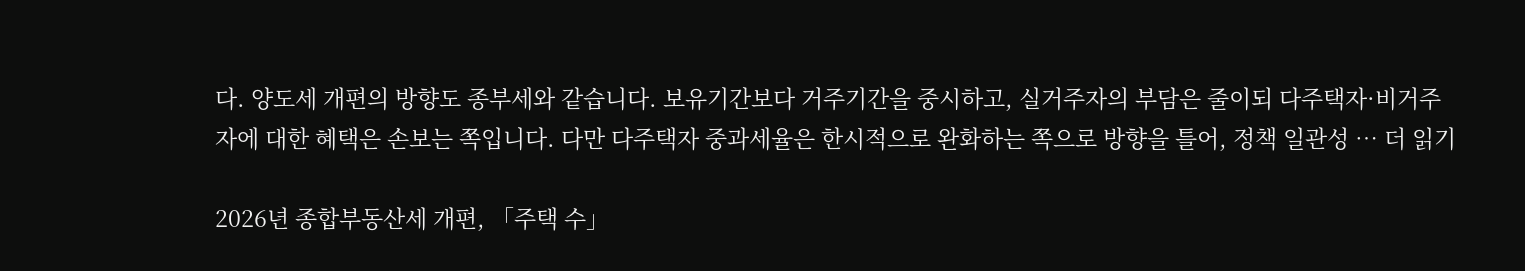다. 양도세 개편의 방향도 종부세와 같습니다. 보유기간보다 거주기간을 중시하고, 실거주자의 부담은 줄이되 다주택자·비거주자에 대한 혜택은 손보는 쪽입니다. 다만 다주택자 중과세율은 한시적으로 완화하는 쪽으로 방향을 틀어, 정책 일관성 … 더 읽기

2026년 종합부동산세 개편, 「주택 수」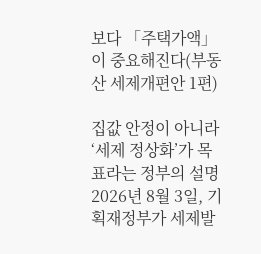보다 「주택가액」이 중요해진다(부동산 세제개편안 1편)

집값 안정이 아니라 ‘세제 정상화’가 목표라는 정부의 설명 2026년 8월 3일, 기획재정부가 세제발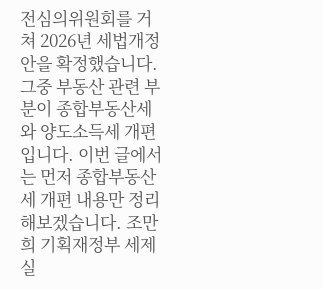전심의위원회를 거쳐 2026년 세법개정안을 확정했습니다. 그중 부동산 관련 부분이 종합부동산세와 양도소득세 개편입니다. 이번 글에서는 먼저 종합부동산세 개편 내용만 정리해보겠습니다. 조만희 기획재정부 세제실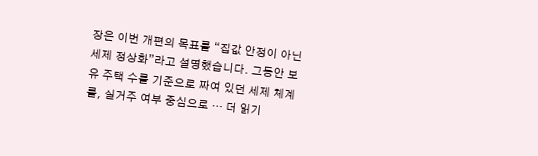장은 이번 개편의 목표를 “집값 안정이 아닌 세제 정상화”라고 설명했습니다. 그동안 보유 주택 수를 기준으로 짜여 있던 세제 체계를, 실거주 여부 중심으로 … 더 읽기